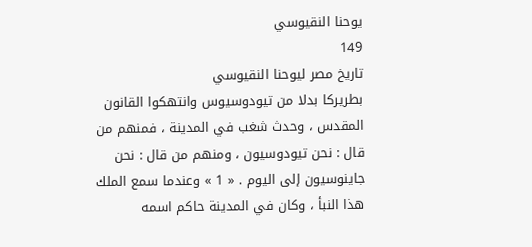يوحنا النقيوسي
149
تاريخ مصر ليوحنا النقيوسي
بطريركا بدلا من تيودوسيوس وانتهكوا القانون المقدس ، وحدث شغب في المدينة ، فمنهم من قال : نحن تيودوسيون ، ومنهم من قال : نحن جاينوسيون إلى اليوم . « 1 » وعندما سمع الملك هذا النبأ ، وكان في المدينة حاكم اسمه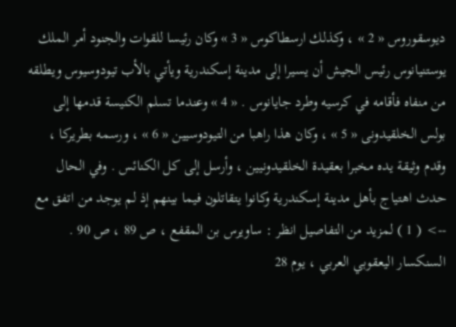ديوسقوروس « 2 » ، وكذلك ارسطاكوس « 3 » وكان رئيسا للقوات والجنود أمر الملك يوستنيانوس رئيس الجيش أن يسيرا إلى مدينة إسكندرية ويأتي بالأب تيودوسيوس ويطلقه من منفاه فأقامه في كرسيه وطرد جايانوس . « 4 » وعندما تسلم الكنيسة قدمها إلى بولس الخلقيدونى « 5 » ، وكان هذا راهبا من التيودوسيين « 6 » ، ورسمه بطريركا ، وقدم وثيقة يده مخبرا بعقيدة الخلقيدونيين ، وأرسل إلى كل الكنائس . وفي الحال حدث اهتياج بأهل مدينة إسكندرية وكانوا يتقاتلون فيما بينهم إذ لم يوجد من اتفق مع
--> ( 1 ) لمزيد من التفاصيل انظر : ساويرس بن المقفع ، ص 89 ، ص 90 . السنكسار اليعقوبي العربي ، يوم 28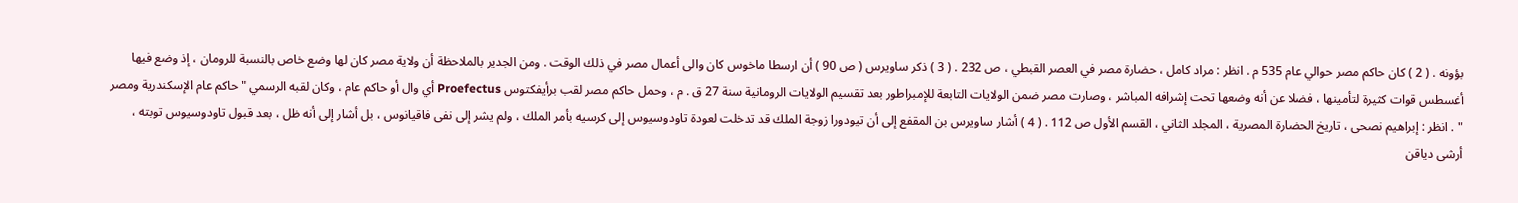بؤونه . ( 2 ) كان حاكم مصر حوالي عام 535 م . انظر : مراد كامل ، حضارة مصر في العصر القبطي ، ص 232 . ( 3 ) ذكر ساويرس ( ص 90 ) أن ارسطا ماخوس كان والى أعمال مصر في ذلك الوقت . ومن الجدير بالملاحظة أن ولاية مصر كان لها وضع خاص بالنسبة للرومان ، إذ وضع فيها أغسطس قوات كثيرة لتأمينها ، فضلا عن أنه وضعها تحت إشرافه المباشر ، وصارت مصر ضمن الولايات التابعة للإمبراطور بعد تقسيم الولايات الرومانية سنة 27 ق . م ، وحمل حاكم مصر لقب برأيفكتوس Proefectus أي وال أو حاكم عام ، وكان لقبه الرسمي " حاكم عام الإسكندرية ومصر " . انظر : إبراهيم نصحى ، تاريخ الحضارة المصرية ، المجلد الثاني ، القسم الأول ص 112 . ( 4 ) أشار ساويرس بن المقفع إلى أن تيودورا زوجة الملك قد تدخلت لعودة تاودوسيوس إلى كرسيه بأمر الملك ، ولم يشر إلى نفى فاقيانوس ، بل أشار إلى أنه ظل ، بعد قبول تاودوسيوس توبته ، أرشى دياقن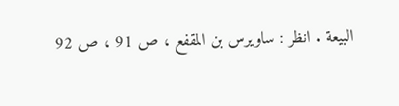البيعة . انظر : ساويرس بن المقفع ، ص 91 ، ص 92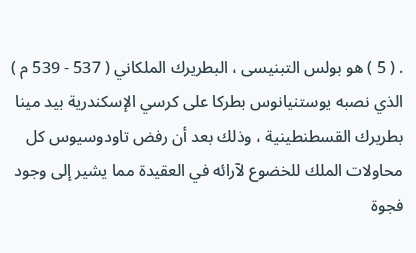. ( 5 ) هو بولس التبنيسى ، البطريرك الملكاني ( 537 - 539 م ) الذي نصبه يوستنيانوس بطركا على كرسي الإسكندرية بيد مينا بطريرك القسطنطينية ، وذلك بعد أن رفض تاودوسيوس كل محاولات الملك للخضوع لآرائه في العقيدة مما يشير إلى وجود فجوة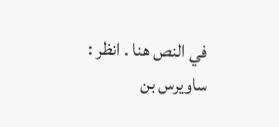في النص هنا . انظر : ساويرس بن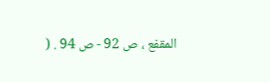المقفع ، ص 92 - ص 94 . (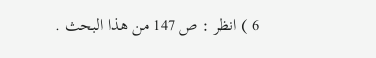6 ) انظر : ص 147 من هذا البحث .